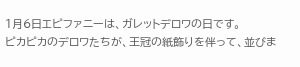1月6日エピファニーは、ガレットデロワの日です。
ピカピカのデロワたちが、王冠の紙飾りを伴って、並びま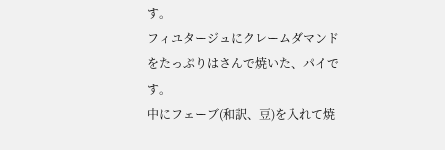す。
フィユタージュにクレームダマンドをたっぷりはさんで焼いた、パイです。
中にフェーブ(和訳、豆)を入れて焼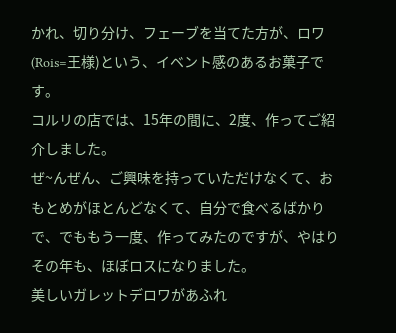かれ、切り分け、フェーブを当てた方が、ロワ(Rois=王様)という、イベント感のあるお菓子です。
コルリの店では、15年の間に、2度、作ってご紹介しました。
ぜ~んぜん、ご興味を持っていただけなくて、おもとめがほとんどなくて、自分で食べるばかりで、でももう一度、作ってみたのですが、やはりその年も、ほぼロスになりました。
美しいガレットデロワがあふれ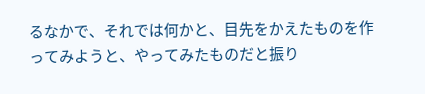るなかで、それでは何かと、目先をかえたものを作ってみようと、やってみたものだと振り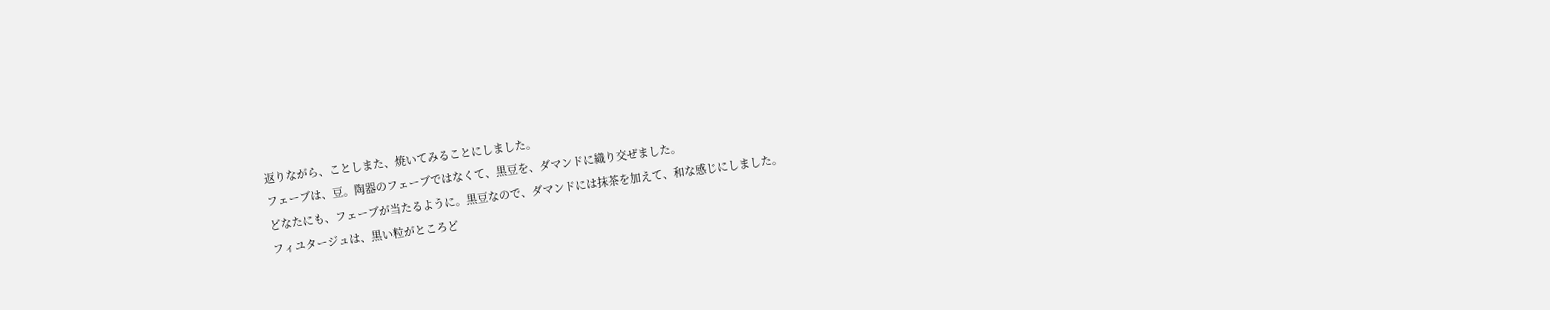返りながら、ことしまた、焼いてみることにしました。
フェーブは、豆。陶器のフェーブではなくて、黒豆を、ダマンドに織り交ぜました。
どなたにも、フェーブが当たるように。黒豆なので、ダマンドには抹茶を加えて、和な感じにしました。
フィユタージュは、黒い粒がところど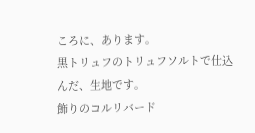ころに、あります。
黒トリュフのトリュフソルトで仕込んだ、生地です。
飾りのコルリバード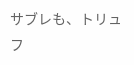サブレも、トリュフ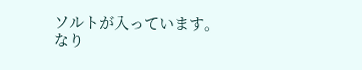ソルトが入っています。
なり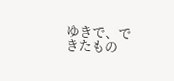ゆきで、できたもの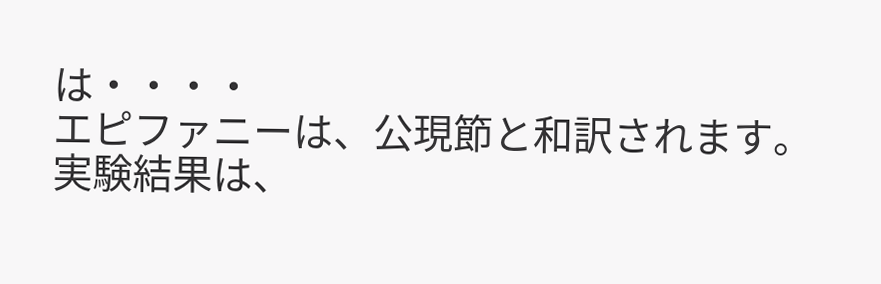は・・・・
エピファニーは、公現節と和訳されます。
実験結果は、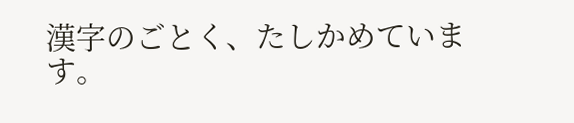漢字のごとく、たしかめています。